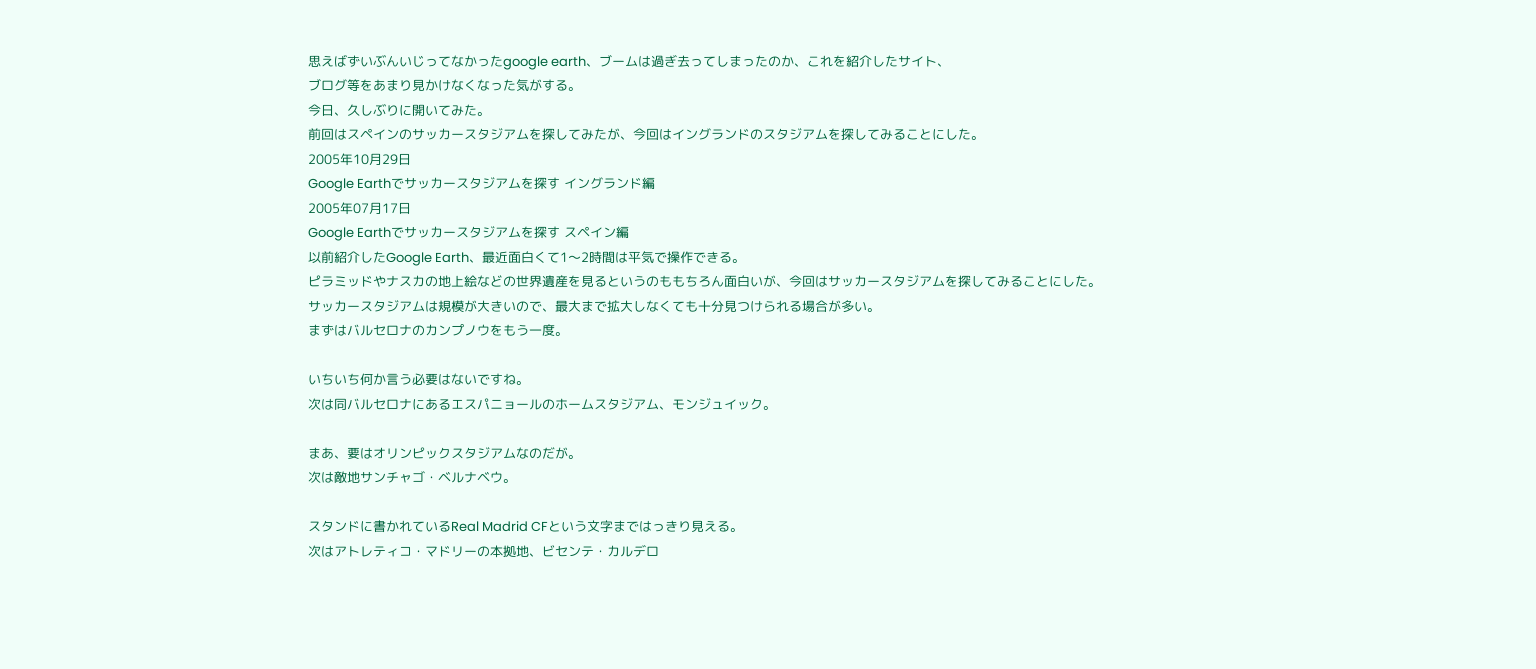思えばずいぶんいじってなかったgoogle earth、ブームは過ぎ去ってしまったのか、これを紹介したサイト、
ブログ等をあまり見かけなくなった気がする。
今日、久しぶりに開いてみた。
前回はスペインのサッカースタジアムを探してみたが、今回はイングランドのスタジアムを探してみることにした。
2005年10月29日
Google Earthでサッカースタジアムを探す イングランド編
2005年07月17日
Google Earthでサッカースタジアムを探す スペイン編
以前紹介したGoogle Earth、最近面白くて1〜2時間は平気で操作できる。
ピラミッドやナスカの地上絵などの世界遺産を見るというのももちろん面白いが、今回はサッカースタジアムを探してみることにした。
サッカースタジアムは規模が大きいので、最大まで拡大しなくても十分見つけられる場合が多い。
まずはバルセロナのカンプノウをもう一度。

いちいち何か言う必要はないですね。
次は同バルセロナにあるエスパニョールのホームスタジアム、モンジュイック。

まあ、要はオリンピックスタジアムなのだが。
次は敵地サンチャゴ・ベルナベウ。

スタンドに書かれているReal Madrid CFという文字まではっきり見える。
次はアトレティコ・マドリーの本拠地、ビセンテ・カルデロ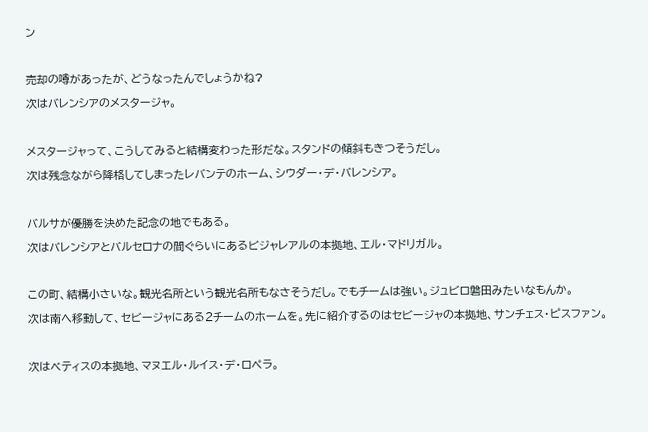ン

売却の噂があったが、どうなったんでしょうかね?
次はバレンシアのメスタージャ。

メスタージャって、こうしてみると結構変わった形だな。スタンドの傾斜もきつそうだし。
次は残念ながら降格してしまったレバンテのホーム、シウダー・デ・バレンシア。

バルサが優勝を決めた記念の地でもある。
次はバレンシアとバルセロナの間ぐらいにあるビジャレアルの本拠地、エル・マドリガル。

この町、結構小さいな。観光名所という観光名所もなさそうだし。でもチームは強い。ジュビロ磐田みたいなもんか。
次は南へ移動して、セビージャにある2チームのホームを。先に紹介するのはセビージャの本拠地、サンチェス・ピスファン。

次はベティスの本拠地、マヌエル・ルイス・デ・ロペラ。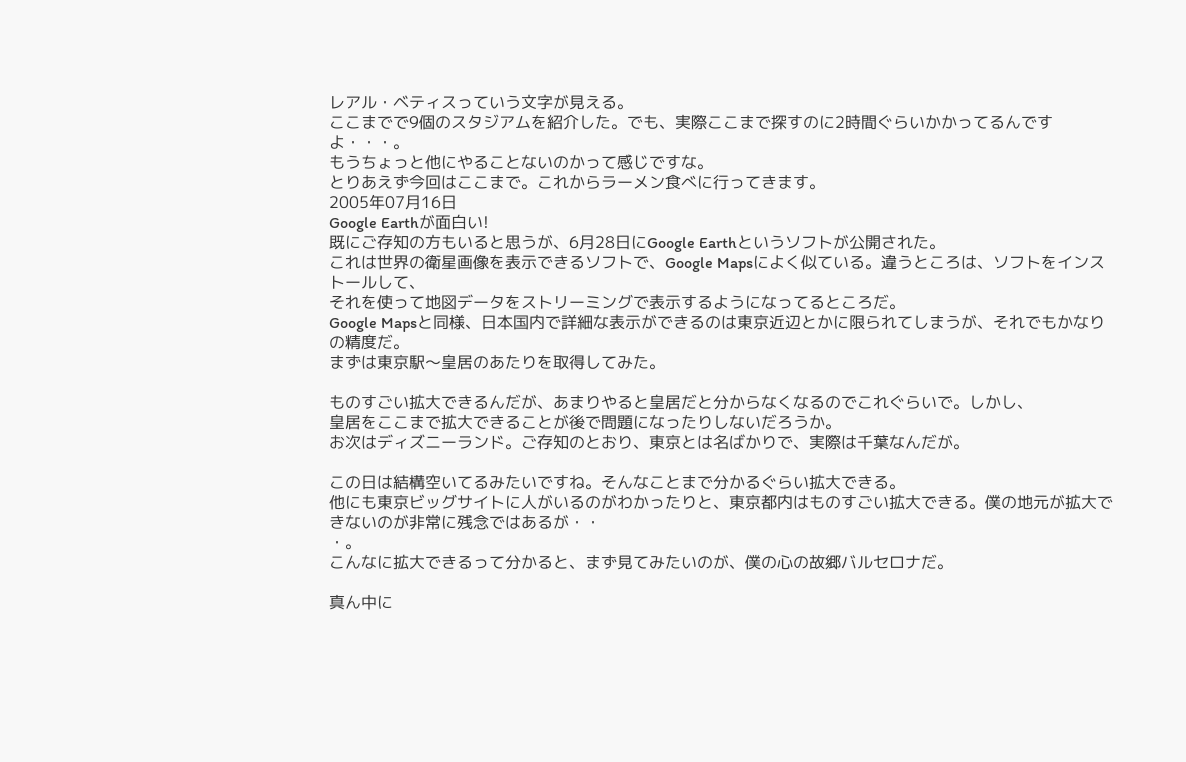レアル・ベティスっていう文字が見える。
ここまでで9個のスタジアムを紹介した。でも、実際ここまで探すのに2時間ぐらいかかってるんですよ・・・。
もうちょっと他にやることないのかって感じですな。
とりあえず今回はここまで。これからラーメン食べに行ってきます。
2005年07月16日
Google Earthが面白い!
既にご存知の方もいると思うが、6月28日にGoogle Earthというソフトが公開された。
これは世界の衛星画像を表示できるソフトで、Google Mapsによく似ている。違うところは、ソフトをインストールして、
それを使って地図データをストリーミングで表示するようになってるところだ。
Google Mapsと同様、日本国内で詳細な表示ができるのは東京近辺とかに限られてしまうが、それでもかなりの精度だ。
まずは東京駅〜皇居のあたりを取得してみた。

ものすごい拡大できるんだが、あまりやると皇居だと分からなくなるのでこれぐらいで。しかし、
皇居をここまで拡大できることが後で問題になったりしないだろうか。
お次はディズニーランド。ご存知のとおり、東京とは名ばかりで、実際は千葉なんだが。

この日は結構空いてるみたいですね。そんなことまで分かるぐらい拡大できる。
他にも東京ビッグサイトに人がいるのがわかったりと、東京都内はものすごい拡大できる。僕の地元が拡大できないのが非常に残念ではあるが・・
・。
こんなに拡大できるって分かると、まず見てみたいのが、僕の心の故郷バルセロナだ。

真ん中に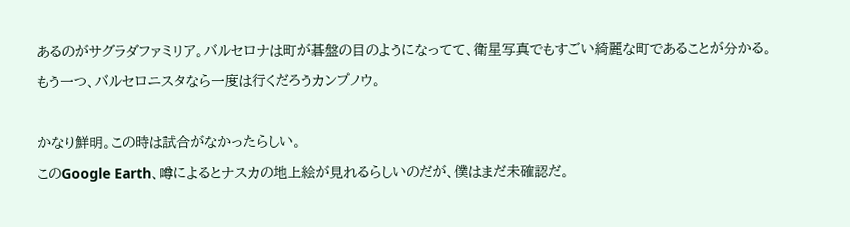あるのがサグラダファミリア。バルセロナは町が碁盤の目のようになってて、衛星写真でもすごい綺麗な町であることが分かる。
もう一つ、バルセロニスタなら一度は行くだろうカンプノウ。

かなり鮮明。この時は試合がなかったらしい。
このGoogle Earth、噂によるとナスカの地上絵が見れるらしいのだが、僕はまだ未確認だ。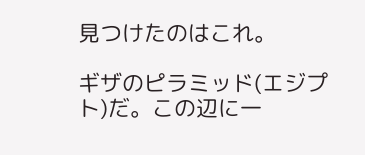見つけたのはこれ。

ギザのピラミッド(エジプト)だ。この辺に一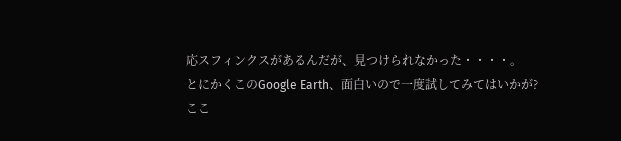応スフィンクスがあるんだが、見つけられなかった・・・・。
とにかくこのGoogle Earth、面白いので一度試してみてはいかが?
ここ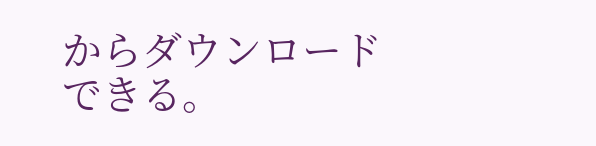からダウンロードできる。